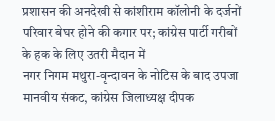प्रशासन की अनदेखी से कांशीराम कॉलोनी के दर्जनों परिवार बेघर होने की कगार पर; कांग्रेस पार्टी गरीबों के हक के लिए उतरी मैदान में
नगर निगम मथुरा-वृन्दावन के नोटिस के बाद उपजा मानवीय संकट, कांग्रेस जिलाध्यक्ष दीपक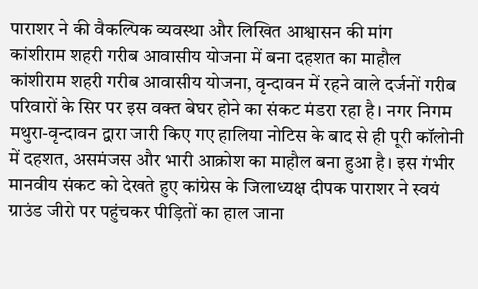पाराशर ने की वैकल्पिक व्यवस्था और लिखित आश्वासन की मांग
कांशीराम शहरी गरीब आवासीय योजना में बना दहशत का माहौल
कांशीराम शहरी गरीब आवासीय योजना, वृन्दावन में रहने वाले दर्जनों गरीब परिवारों के सिर पर इस वक्त बेघर होने का संकट मंडरा रहा है। नगर निगम मथुरा-वृन्दावन द्वारा जारी किए गए हालिया नोटिस के बाद से ही पूरी कॉलोनी में दहशत, असमंजस और भारी आक्रोश का माहौल बना हुआ है। इस गंभीर मानवीय संकट को देखते हुए कांग्रेस के जिलाध्यक्ष दीपक पाराशर ने स्वयं ग्राउंड जीरो पर पहुंचकर पीड़ितों का हाल जाना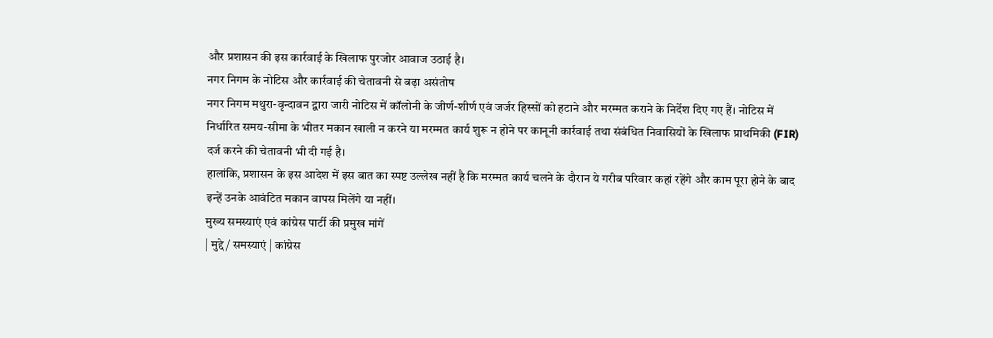और प्रशासन की इस कार्रवाई के खिलाफ पुरजोर आवाज उठाई है।
नगर निगम के नोटिस और कार्रवाई की चेतावनी से बढ़ा असंतोष
नगर निगम मथुरा-वृन्दावन द्वारा जारी नोटिस में कॉलोनी के जीर्ण-शीर्ण एवं जर्जर हिस्सों को हटाने और मरम्मत कराने के निर्देश दिए गए हैं। नोटिस में निर्धारित समय-सीमा के भीतर मकान खाली न करने या मरम्मत कार्य शुरू न होने पर कानूनी कार्रवाई तथा संबंधित निवासियों के खिलाफ प्राथमिकी (FIR) दर्ज करने की चेतावनी भी दी गई है।
हालांकि, प्रशासन के इस आदेश में इस बात का स्पष्ट उल्लेख नहीं है कि मरम्मत कार्य चलने के दौरान ये गरीब परिवार कहां रहेंगे और काम पूरा होने के बाद इन्हें उनके आवंटित मकान वापस मिलेंगे या नहीं।
मुख्य समस्याएं एवं कांग्रेस पार्टी की प्रमुख मांगें
| मुद्दे / समस्याएं | कांग्रेस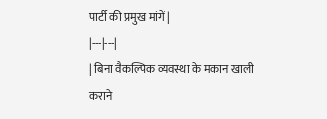पार्टी की प्रमुख मांगें |
|---|---|
| बिना वैकल्पिक व्यवस्था के मकान खाली कराने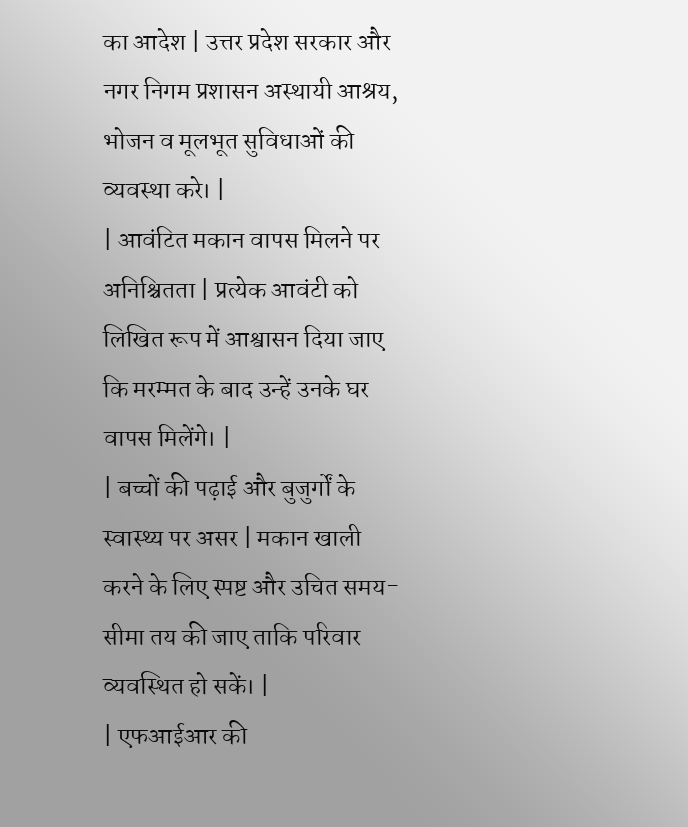का आदेश | उत्तर प्रदेश सरकार और नगर निगम प्रशासन अस्थायी आश्रय, भोजन व मूलभूत सुविधाओं की व्यवस्था करे। |
| आवंटित मकान वापस मिलने पर अनिश्चितता | प्रत्येक आवंटी को लिखित रूप में आश्वासन दिया जाए कि मरम्मत के बाद उन्हें उनके घर वापस मिलेंगे। |
| बच्चों की पढ़ाई और बुजुर्गों के स्वास्थ्य पर असर | मकान खाली करने के लिए स्पष्ट और उचित समय-सीमा तय की जाए ताकि परिवार व्यवस्थित हो सकें। |
| एफआईआर की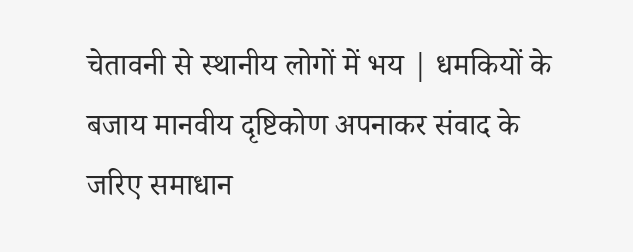चेतावनी से स्थानीय लोगों में भय | धमकियों के बजाय मानवीय दृष्टिकोण अपनाकर संवाद के जरिए समाधान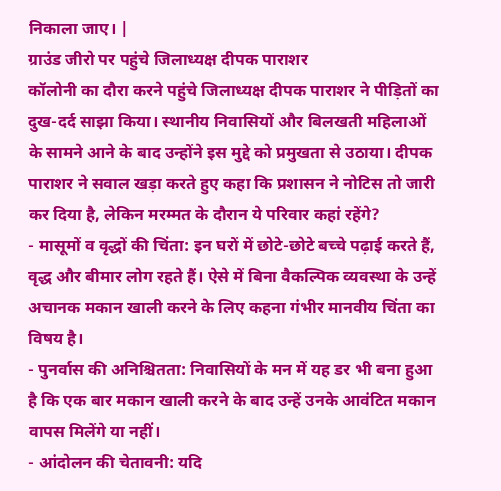निकाला जाए। |
ग्राउंड जीरो पर पहुंचे जिलाध्यक्ष दीपक पाराशर
कॉलोनी का दौरा करने पहुंचे जिलाध्यक्ष दीपक पाराशर ने पीड़ितों का दुख-दर्द साझा किया। स्थानीय निवासियों और बिलखती महिलाओं के सामने आने के बाद उन्होंने इस मुद्दे को प्रमुखता से उठाया। दीपक पाराशर ने सवाल खड़ा करते हुए कहा कि प्रशासन ने नोटिस तो जारी कर दिया है, लेकिन मरम्मत के दौरान ये परिवार कहां रहेंगे?
- मासूमों व वृद्धों की चिंता: इन घरों में छोटे-छोटे बच्चे पढ़ाई करते हैं, वृद्ध और बीमार लोग रहते हैं। ऐसे में बिना वैकल्पिक व्यवस्था के उन्हें अचानक मकान खाली करने के लिए कहना गंभीर मानवीय चिंता का विषय है।
- पुनर्वास की अनिश्चितता: निवासियों के मन में यह डर भी बना हुआ है कि एक बार मकान खाली करने के बाद उन्हें उनके आवंटित मकान वापस मिलेंगे या नहीं।
- आंदोलन की चेतावनी: यदि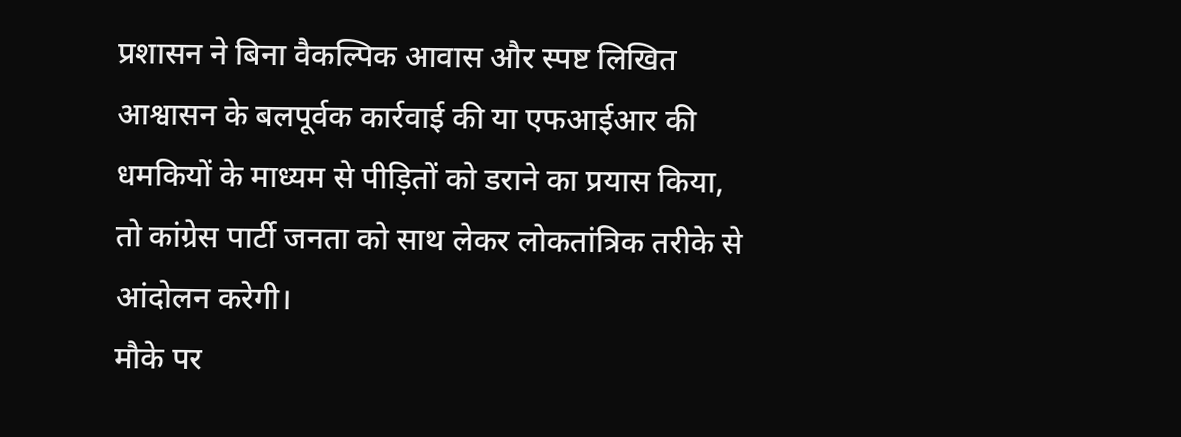प्रशासन ने बिना वैकल्पिक आवास और स्पष्ट लिखित आश्वासन के बलपूर्वक कार्रवाई की या एफआईआर की धमकियों के माध्यम से पीड़ितों को डराने का प्रयास किया, तो कांग्रेस पार्टी जनता को साथ लेकर लोकतांत्रिक तरीके से आंदोलन करेगी।
मौके पर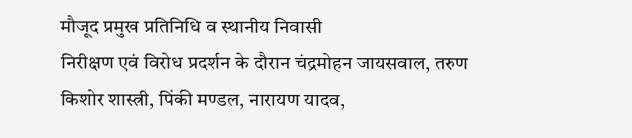मौजूद प्रमुख प्रतिनिधि व स्थानीय निवासी
निरीक्षण एवं विरोध प्रदर्शन के दौरान चंद्रमोहन जायसवाल, तरुण किशोर शास्त्री, पिंकी मण्डल, नारायण यादव,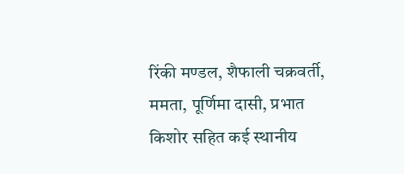रिंकी मण्डल, शैफाली चक्रवर्ती, ममता, पूर्णिमा दासी, प्रभात किशोर सहित कई स्थानीय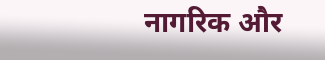नागरिक और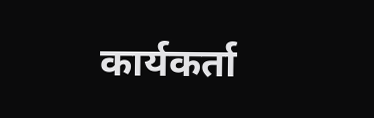कार्यकर्ता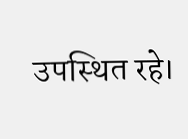उपस्थित रहे।